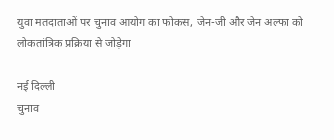युवा मतदाताओं पर चुनाव आयोग का फोकस, जेन-जी और जेन अल्फा को लोकतांत्रिक प्रक्रिया से जोड़ेगा

नई दिल्ली
चुनाव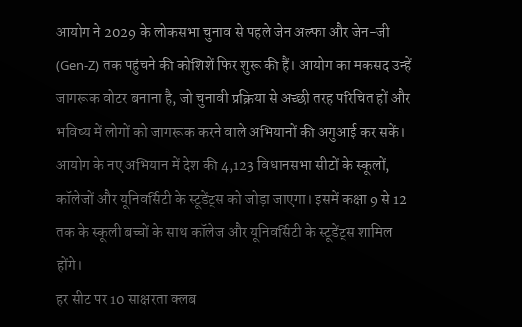आयोग ने 2029 के लोकसभा चुनाव से पहले जेन अल्फा और जेन-जी (Gen-Z) तक पहुंचने की कोशिशें फिर शुरू की हैं। आयोग का मकसद उन्हें जागरूक वोटर बनाना है, जो चुनावी प्रक्रिया से अच्छी तरह परिचित हों और भविष्य में लोगों को जागरूक करने वाले अभियानों की अगुआई कर सकें।
आयोग के नए अभियान में देश की 4,123 विधानसभा सीटों के स्कूलों, कॉलेजों और यूनिवर्सिटी के स्टूडेंट्स को जोड़ा जाएगा। इसमें कक्षा 9 से 12 तक के स्कूली बच्चों के साथ कॉलेज और यूनिवर्सिटी के स्टूडेंट्स शामिल होंगे।
हर सीट पर 10 साक्षरता क्लब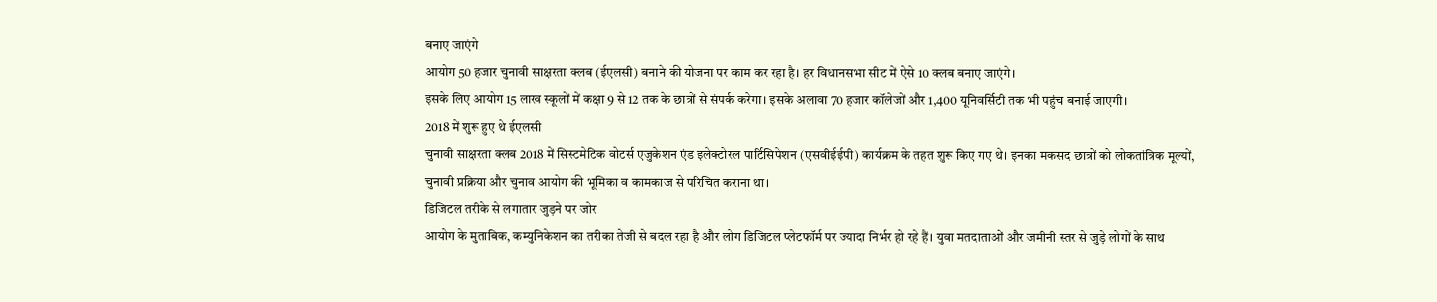बनाए जाएंगे
आयोग 50 हजार चुनावी साक्षरता क्लब (ईएलसी) बनाने की योजना पर काम कर रहा है। हर विधानसभा सीट में ऐसे 10 क्लब बनाए जाएंगे।
इसके लिए आयोग 15 लाख स्कूलों में कक्षा 9 से 12 तक के छात्रों से संपर्क करेगा। इसके अलावा 70 हजार कॉलेजों और 1,400 यूनिवर्सिटी तक भी पहुंच बनाई जाएगी।
2018 में शुरू हुए थे ईएलसी
चुनावी साक्षरता क्लब 2018 में सिस्टमेटिक वोटर्स एजुकेशन एंड इलेक्टोरल पार्टिसिपेशन (एसवीईईपी) कार्यक्रम के तहत शुरू किए गए थे। इनका मकसद छात्रों को लोकतांत्रिक मूल्यों, चुनावी प्रक्रिया और चुनाव आयोग की भूमिका व कामकाज से परिचित कराना था।
डिजिटल तरीके से लगातार जुड़ने पर जोर
आयोग के मुताबिक, कम्युनिकेशन का तरीका तेजी से बदल रहा है और लोग डिजिटल प्लेटफॉर्म पर ज्यादा निर्भर हो रहे हैं। युवा मतदाताओं और जमीनी स्तर से जुड़े लोगों के साथ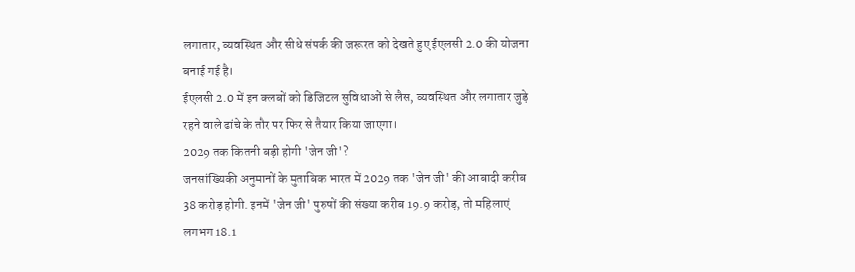लगातार, व्यवस्थित और सीधे संपर्क की जरूरत को देखते हुए ईएलसी 2.0 की योजना बनाई गई है।
ईएलसी 2.0 में इन क्लबों को डिजिटल सुविधाओं से लैस, व्यवस्थित और लगातार जुड़े रहने वाले ढांचे के तौर पर फिर से तैयार किया जाएगा।
2029 तक कितनी बड़ी होगी 'जेन जी'?
जनसांख्यिकी अनुमानों के मुताबिक भारत में 2029 तक 'जेन जी' की आबादी करीब 38 करोड़ होगी. इनमें 'जेन जी' पुरुषों की संख्या करीब 19.9 करोड़, तो महिलाएं लगभग 18.1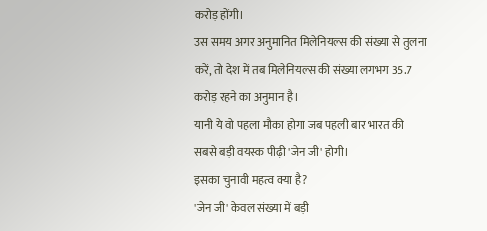करोड़ होंगी।
उस समय अगर अनुमानित मिलेनियल्स की संख्या से तुलना करें, तो देश में तब मिलेनियल्स की संख्या लगभग 35.7 करोड़ रहने का अनुमान है।
यानी ये वो पहला मौका होगा जब पहली बार भारत की सबसे बड़ी वयस्क पीढ़ी 'जेन जी' होगी।
इसका चुनावी महत्व क्या है?
'जेन जी' केवल संख्या में बड़ी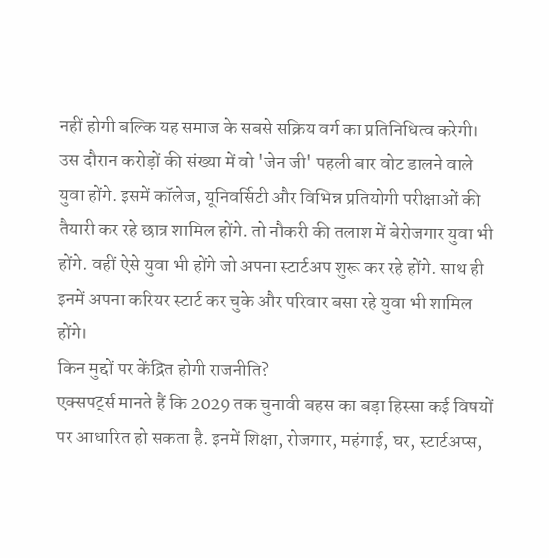नहीं होगी बल्कि यह समाज के सबसे सक्रिय वर्ग का प्रतिनिधित्व करेगी।
उस दौरान करोड़ों की संख्या में वो 'जेन जी' पहली बार वोट डालने वाले युवा होंगे. इसमें कॉलेज, यूनिवर्सिटी और विभिन्न प्रतियोगी परीक्षाओं की तैयारी कर रहे छात्र शामिल होंगे. तो नौकरी की तलाश में बेरोजगार युवा भी होंगे. वहीं ऐसे युवा भी होंगे जो अपना स्टार्टअप शुरू कर रहे होंगे. साथ ही इनमें अपना करियर स्टार्ट कर चुके और परिवार बसा रहे युवा भी शामिल होंगे।
किन मुद्दों पर केंद्रित होगी राजनीति?
एक्सपर्ट्स मानते हैं कि 2029 तक चुनावी बहस का बड़ा हिस्सा कई विषयों पर आधारित हो सकता है. इनमें शिक्षा, रोजगार, महंगाई, घर, स्टार्टअप्स,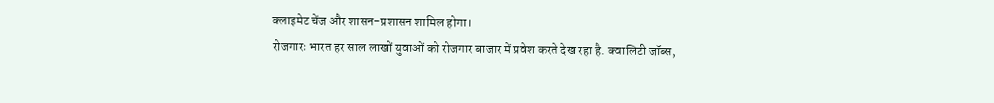क्लाइमेट चेंज और शासन-प्रशासन शामिल होगा।
रोजगारः भारत हर साल लाखों युवाओं को रोजगार बाजार में प्रवेश करते देख रहा है. क्वालिटी जॉब्स,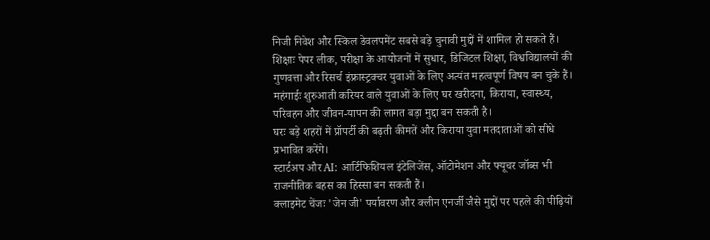निजी निवेश और स्किल डेवलपमेंट सबसे बड़े चुनावी मुद्दों में शामिल हो सकते हैं।
शिक्षाः पेपर लीक, परीक्षा के आयोजनों में सुधार, डिजिटल शिक्षा, विश्वविद्यालयों की गुणवत्ता और रिसर्च इंफ्रास्ट्रक्चर युवाओं के लिए अत्यंत महत्वपूर्ण विषय बन चुके हैं।
महंगाईः शुरुआती करियर वाले युवाओं के लिए घर खरीदना, किराया, स्वास्थ्य, परिवहन और जीवन-यापन की लागत बड़ा मुद्दा बन सकती है।
घरः बड़े शहरों में प्रॉपर्टी की बढ़ती कीमतें और किराया युवा मतदाताओं को सीधे प्रभावित करेंगे।
स्टार्टअप और AI: आर्टिफिशियल इंटेलिजेंस, ऑटोमेशन और फ्यूचर जॉब्स भी राजनीतिक बहस का हिस्सा बन सकती हैं।
क्लाइमेट चेंजः 'जेन जी' पर्यावरण और क्लीन एनर्जी जैसे मुद्दों पर पहले की पीढ़ियों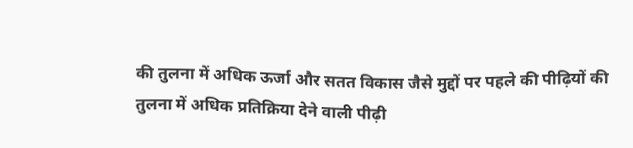की तुलना में अधिक ऊर्जा और सतत विकास जैसे मुद्दों पर पहले की पीढ़ियों की तुलना में अधिक प्रतिक्रिया देने वाली पीढ़ी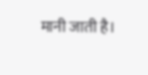मानी जाती है।